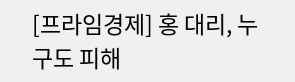[프라임경제] 홍 대리, 누구도 피해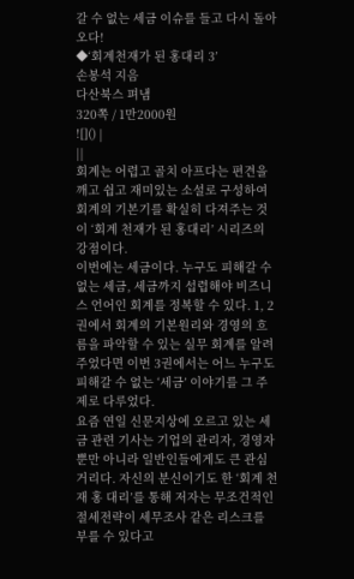갈 수 없는 세금 이슈를 들고 다시 돌아오다!
◆‘회계천재가 된 홍대리 3’
손봉석 지음
다산북스 펴냄
320쪽 / 1만2000원
![]() |
||
회계는 어렵고 골치 아프다는 편견을 깨고 쉽고 재미있는 소설로 구성하여 회계의 기본기를 확실히 다져주는 것이 ‘회계 천재가 된 홍대리’ 시리즈의 강점이다.
이번에는 세금이다. 누구도 피해갈 수 없는 세금, 세금까지 섭렵해야 비즈니스 언어인 회계를 정복할 수 있다. 1, 2권에서 회계의 기본원리와 경영의 흐름을 파악할 수 있는 실무 회계를 알려주었다면 이번 3권에서는 어느 누구도 피해갈 수 없는 ‘세금’ 이야기를 그 주제로 다루었다.
요즘 연일 신문지상에 오르고 있는 세금 관련 기사는 기업의 관리자, 경영자뿐만 아니라 일반인들에게도 큰 관심거리다. 자신의 분신이기도 한 ‘회계 천재 홍 대리’를 통해 저자는 무조건적인 절세전략이 세무조사 같은 리스크를 부를 수 있다고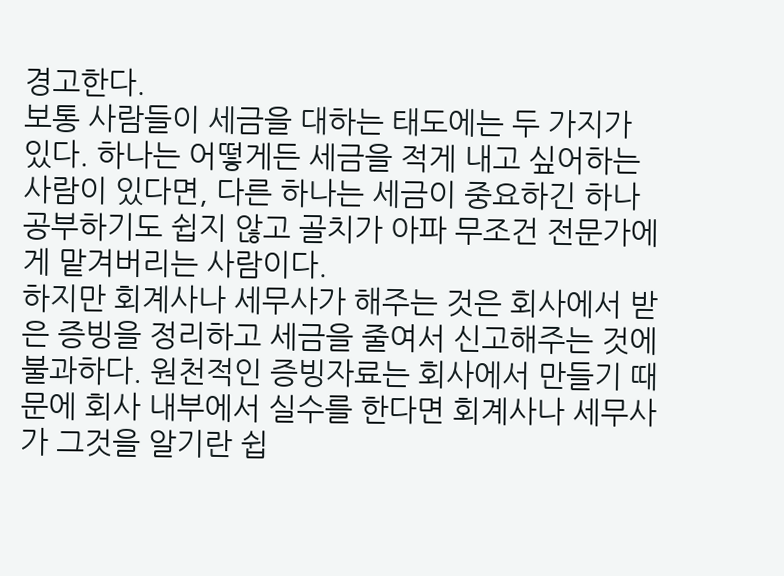경고한다.
보통 사람들이 세금을 대하는 태도에는 두 가지가 있다. 하나는 어떻게든 세금을 적게 내고 싶어하는 사람이 있다면, 다른 하나는 세금이 중요하긴 하나 공부하기도 쉽지 않고 골치가 아파 무조건 전문가에게 맡겨버리는 사람이다.
하지만 회계사나 세무사가 해주는 것은 회사에서 받은 증빙을 정리하고 세금을 줄여서 신고해주는 것에 불과하다. 원천적인 증빙자료는 회사에서 만들기 때문에 회사 내부에서 실수를 한다면 회계사나 세무사가 그것을 알기란 쉽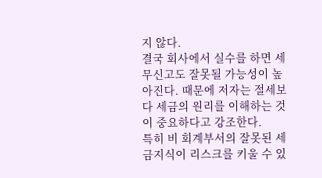지 않다.
결국 회사에서 실수를 하면 세무신고도 잘못될 가능성이 높아진다. 때문에 저자는 절세보다 세금의 원리를 이해하는 것이 중요하다고 강조한다.
특히 비 회계부서의 잘못된 세금지식이 리스크를 키울 수 있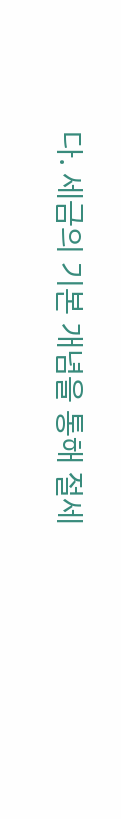다. 세금의 기본 개념을 통해 절세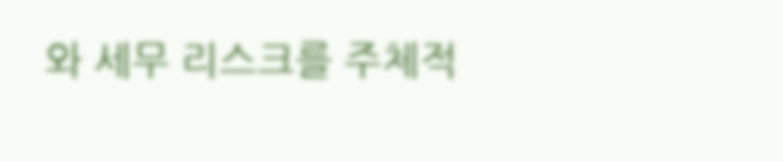와 세무 리스크를 주체적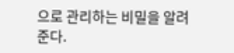으로 관리하는 비밀을 알려준다.